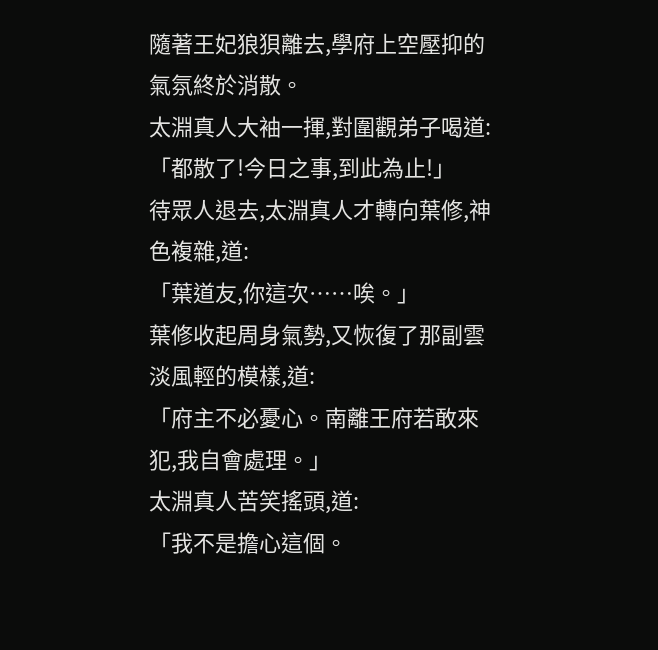隨著王妃狼狽離去,學府上空壓抑的氣氛終於消散。
太淵真人大袖一揮,對圍觀弟子喝道:
「都散了!今日之事,到此為止!」
待眾人退去,太淵真人才轉向葉修,神色複雜,道:
「葉道友,你這次……唉。」
葉修收起周身氣勢,又恢復了那副雲淡風輕的模樣,道:
「府主不必憂心。南離王府若敢來犯,我自會處理。」
太淵真人苦笑搖頭,道:
「我不是擔心這個。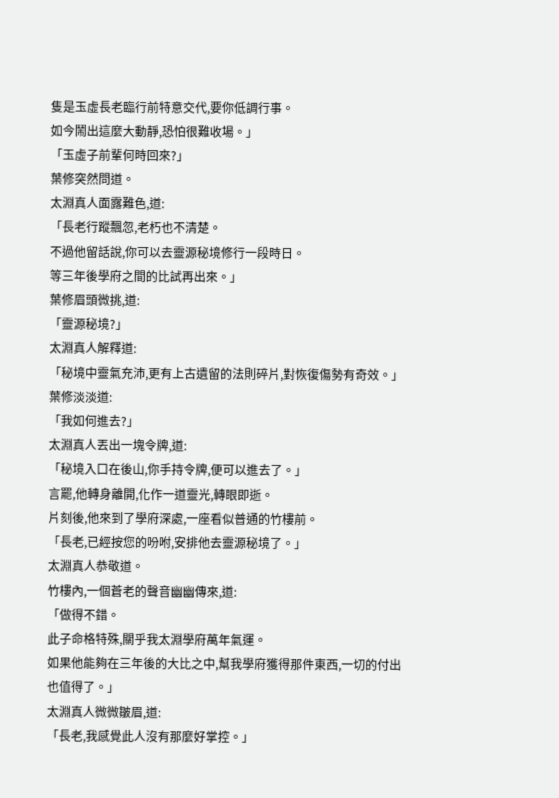隻是玉虛長老臨行前特意交代,要你低調行事。
如今鬧出這麼大動靜,恐怕很難收場。」
「玉虛子前輩何時回來?」
葉修突然問道。
太淵真人面露難色,道:
「長老行蹤飄忽,老朽也不清楚。
不過他留話說,你可以去靈源秘境修行一段時日。
等三年後學府之間的比試再出來。」
葉修眉頭微挑,道:
「靈源秘境?」
太淵真人解釋道:
「秘境中靈氣充沛,更有上古遺留的法則碎片,對恢復傷勢有奇效。」
葉修淡淡道:
「我如何進去?」
太淵真人丟出一塊令牌,道:
「秘境入口在後山,你手持令牌,便可以進去了。」
言罷,他轉身離開,化作一道靈光,轉眼即逝。
片刻後,他來到了學府深處,一座看似普通的竹樓前。
「長老,已經按您的吩咐,安排他去靈源秘境了。」
太淵真人恭敬道。
竹樓內,一個蒼老的聲音幽幽傳來,道:
「做得不錯。
此子命格特殊,關乎我太淵學府萬年氣運。
如果他能夠在三年後的大比之中,幫我學府獲得那件東西,一切的付出也值得了。」
太淵真人微微皺眉,道:
「長老,我感覺此人沒有那麼好掌控。」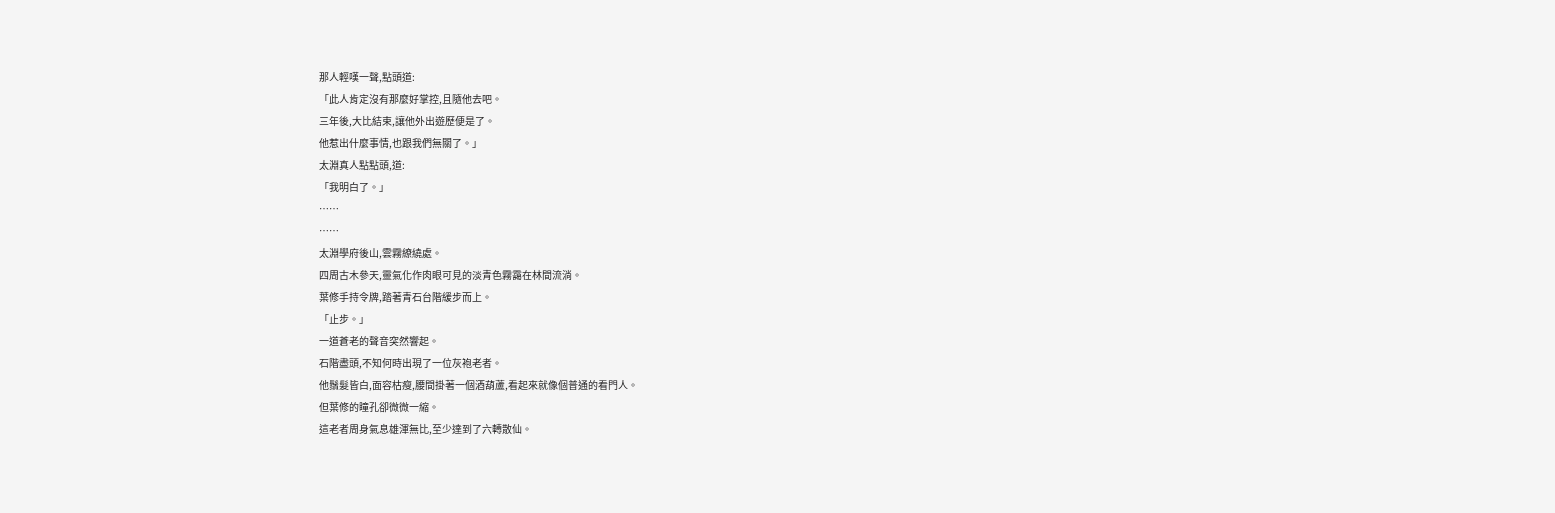那人輕嘆一聲,點頭道:
「此人肯定沒有那麼好掌控,且隨他去吧。
三年後,大比結束,讓他外出遊歷便是了。
他惹出什麼事情,也跟我們無關了。」
太淵真人點點頭,道:
「我明白了。」
……
……
太淵學府後山,雲霧繚繞處。
四周古木參天,靈氣化作肉眼可見的淡青色霧靄在林間流淌。
葉修手持令牌,踏著青石台階緩步而上。
「止步。」
一道蒼老的聲音突然響起。
石階盡頭,不知何時出現了一位灰袍老者。
他鬚髮皆白,面容枯瘦,腰間掛著一個酒葫蘆,看起來就像個普通的看門人。
但葉修的瞳孔卻微微一縮。
這老者周身氣息雄渾無比,至少達到了六轉散仙。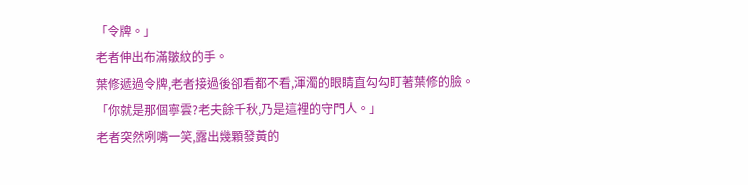「令牌。」
老者伸出布滿皺紋的手。
葉修遞過令牌,老者接過後卻看都不看,渾濁的眼睛直勾勾盯著葉修的臉。
「你就是那個寧雲?老夫餘千秋,乃是這裡的守門人。」
老者突然咧嘴一笑,露出幾顆發黃的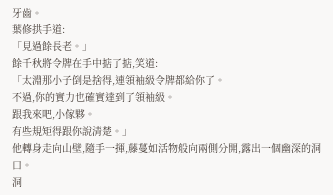牙齒。
葉修拱手道:
「見過餘長老。」
餘千秋將令牌在手中掂了掂,笑道:
「太淵那小子倒是捨得,連領袖級令牌都給你了。
不過,你的實力也確實達到了領袖級。
跟我來吧,小傢夥。
有些規矩得跟你說清楚。」
他轉身走向山壁,隨手一揮,藤蔓如活物般向兩側分開,露出一個幽深的洞口。
洞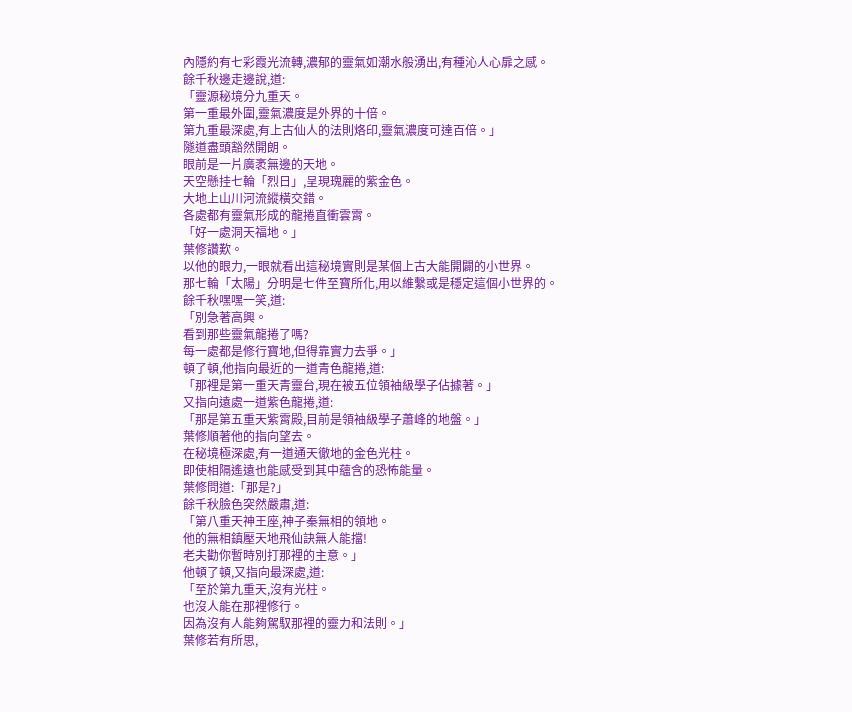內隱約有七彩霞光流轉,濃郁的靈氣如潮水般湧出,有種沁人心扉之感。
餘千秋邊走邊說,道:
「靈源秘境分九重天。
第一重最外圍,靈氣濃度是外界的十倍。
第九重最深處,有上古仙人的法則烙印,靈氣濃度可達百倍。」
隧道盡頭豁然開朗。
眼前是一片廣袤無邊的天地。
天空懸挂七輪「烈日」,呈現瑰麗的紫金色。
大地上山川河流縱橫交錯。
各處都有靈氣形成的龍捲直衝雲霄。
「好一處洞天福地。」
葉修讚歎。
以他的眼力,一眼就看出這秘境實則是某個上古大能開闢的小世界。
那七輪「太陽」分明是七件至寶所化,用以維繫或是穩定這個小世界的。
餘千秋嘿嘿一笑,道:
「別急著高興。
看到那些靈氣龍捲了嗎?
每一處都是修行寶地,但得靠實力去爭。」
頓了頓,他指向最近的一道青色龍捲,道:
「那裡是第一重天青靈台,現在被五位領袖級學子佔據著。」
又指向遠處一道紫色龍捲,道:
「那是第五重天紫霄殿,目前是領袖級學子蕭峰的地盤。」
葉修順著他的指向望去。
在秘境極深處,有一道通天徹地的金色光柱。
即使相隔遙遠也能感受到其中蘊含的恐怖能量。
葉修問道:「那是?」
餘千秋臉色突然嚴肅,道:
「第八重天神王座,神子秦無相的領地。
他的無相鎮壓天地飛仙訣無人能擋!
老夫勸你暫時別打那裡的主意。」
他頓了頓,又指向最深處,道:
「至於第九重天,沒有光柱。
也沒人能在那裡修行。
因為沒有人能夠駕馭那裡的靈力和法則。」
葉修若有所思,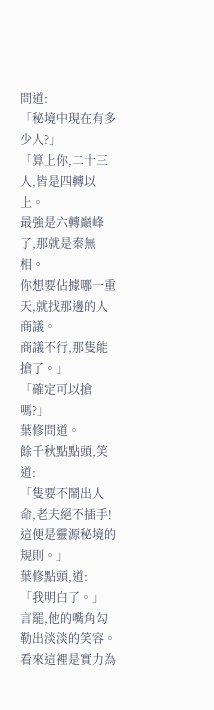問道:
「秘境中現在有多少人?」
「算上你,二十三人,皆是四轉以上。
最強是六轉巔峰了,那就是秦無相。
你想要佔據哪一重天,就找那邊的人商議。
商議不行,那隻能搶了。」
「確定可以搶嗎?」
葉修問道。
餘千秋點點頭,笑道:
「隻要不鬧出人命,老夫絕不插手!
這便是靈源秘境的規則。」
葉修點頭,道:
「我明白了。」
言罷,他的嘴角勾勒出淡淡的笑容。
看來這裡是實力為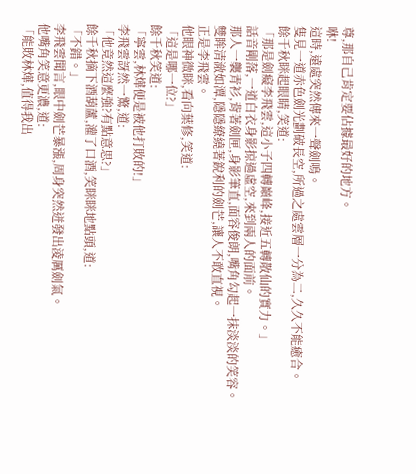尊,那自己肯定要佔據最好的地方。
咻!
這時,遠處突然傳來一聲劍鳴。
隻見一道赤色劍光劃破長空,所過之處雲層一分為二,久久不能癒合。
餘千秋眯起眼睛,笑道:
「那是劍癡李飛雲,這小子四轉巔峰,接近五轉散仙的實力。」
話音剛落,一道白衣身影掠過虛空,來到兩人的面前。
那人一襲青衫,背著劍匣,身影筆直,面容俊朗,嘴角勾起一抹淡淡的笑容。
雙眸清澈如潭,隱隱繚繞著銳利的劍芒,讓人不敢直視。
正是李飛雲。
他眼神微眯,看向葉修,笑道:
「這是哪一位?」
餘千秋笑道:
「寧雲,林燁便是被他打敗的!」
李飛雲訝然一驚,道:
「他竟然這麼強?有點意思?」
餘千秋摘下酒葫蘆,灌了口酒,笑眯眯地點頭,道:
「不錯。」
李飛雲聞言,眼中劍芒暴漲,周身突然迸發出淩厲劍氣。
他嘴角笑意更濃,道:
「能敗林燁,值得我出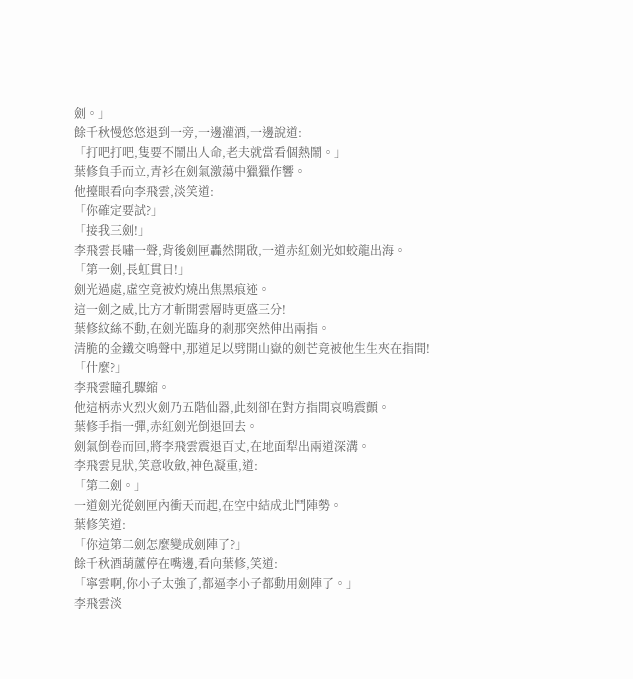劍。」
餘千秋慢悠悠退到一旁,一邊灌酒,一邊說道:
「打吧打吧,隻要不鬧出人命,老夫就當看個熱鬧。」
葉修負手而立,青衫在劍氣激蕩中獵獵作響。
他擡眼看向李飛雲,淡笑道:
「你確定要試?」
「接我三劍!」
李飛雲長嘯一聲,背後劍匣轟然開啟,一道赤紅劍光如蛟龍出海。
「第一劍,長虹貫日!」
劍光過處,虛空竟被灼燒出焦黑痕迹。
這一劍之威,比方才斬開雲層時更盛三分!
葉修紋絲不動,在劍光臨身的剎那突然伸出兩指。
清脆的金鐵交鳴聲中,那道足以劈開山嶽的劍芒竟被他生生夾在指間!
「什麼?」
李飛雲瞳孔驟縮。
他這柄赤火烈火劍乃五階仙器,此刻卻在對方指間哀鳴震顫。
葉修手指一彈,赤紅劍光倒退回去。
劍氣倒卷而回,將李飛雲震退百丈,在地面犁出兩道深溝。
李飛雲見狀,笑意收斂,神色凝重,道:
「第二劍。」
一道劍光從劍匣內衝天而起,在空中結成北鬥陣勢。
葉修笑道:
「你這第二劍怎麼變成劍陣了?」
餘千秋酒葫蘆停在嘴邊,看向葉修,笑道:
「寧雲啊,你小子太強了,都逼李小子都動用劍陣了。」
李飛雲淡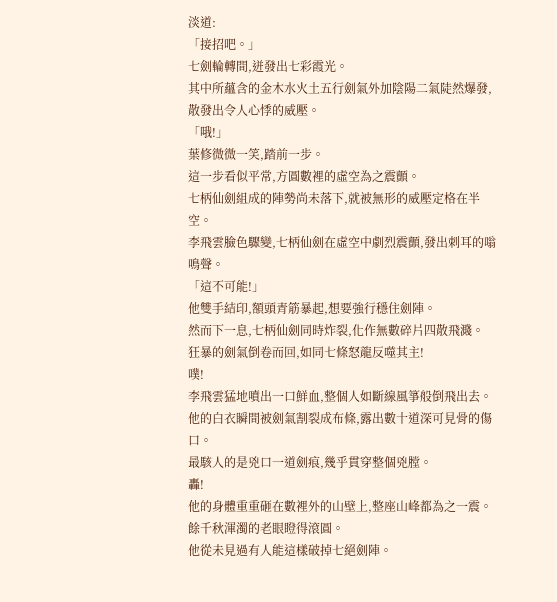淡道:
「接招吧。」
七劍輪轉間,迸發出七彩霞光。
其中所蘊含的金木水火土五行劍氣外加陰陽二氣陡然爆發,散發出令人心悸的威壓。
「哦!」
葉修微微一笑,踏前一步。
這一步看似平常,方圓數裡的虛空為之震顫。
七柄仙劍組成的陣勢尚未落下,就被無形的威壓定格在半空。
李飛雲臉色驟變,七柄仙劍在虛空中劇烈震顫,發出刺耳的嗡鳴聲。
「這不可能!」
他雙手結印,額頭青筋暴起,想要強行穩住劍陣。
然而下一息,七柄仙劍同時炸裂,化作無數碎片四散飛濺。
狂暴的劍氣倒卷而回,如同七條怒龍反噬其主!
噗!
李飛雲猛地噴出一口鮮血,整個人如斷線風箏般倒飛出去。
他的白衣瞬間被劍氣割裂成布條,露出數十道深可見骨的傷口。
最駭人的是兇口一道劍痕,幾乎貫穿整個兇膛。
轟!
他的身體重重砸在數裡外的山壁上,整座山峰都為之一震。
餘千秋渾濁的老眼瞪得滾圓。
他從未見過有人能這樣破掉七絕劍陣。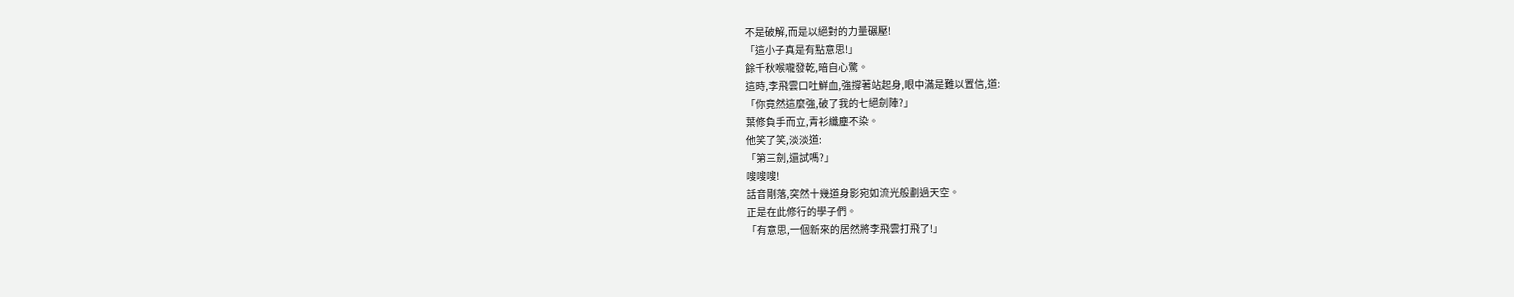不是破解,而是以絕對的力量碾壓!
「這小子真是有點意思!」
餘千秋喉嚨發乾,暗自心驚。
這時,李飛雲口吐鮮血,強撐著站起身,眼中滿是難以置信,道:
「你竟然這麼強,破了我的七絕劍陣?」
葉修負手而立,青衫纖塵不染。
他笑了笑,淡淡道:
「第三劍,還試嗎?」
嗖嗖嗖!
話音剛落,突然十幾道身影宛如流光般劃過天空。
正是在此修行的學子們。
「有意思,一個新來的居然將李飛雲打飛了!」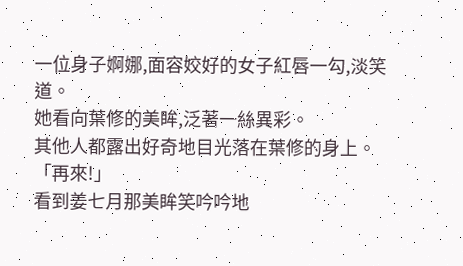一位身子婀娜,面容姣好的女子紅唇一勾,淡笑道。
她看向葉修的美眸,泛著一絲異彩。
其他人都露出好奇地目光落在葉修的身上。
「再來!」
看到姜七月那美眸笑吟吟地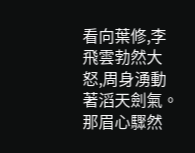看向葉修,李飛雲勃然大怒,周身湧動著滔天劍氣。
那眉心驟然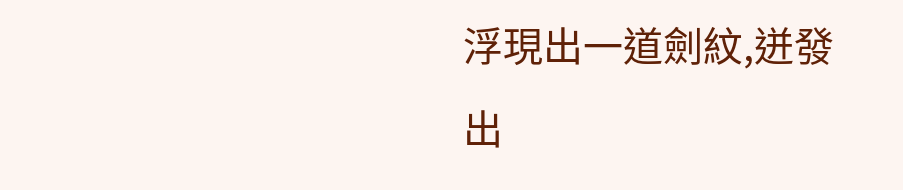浮現出一道劍紋,迸發出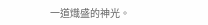一道熾盛的神光。